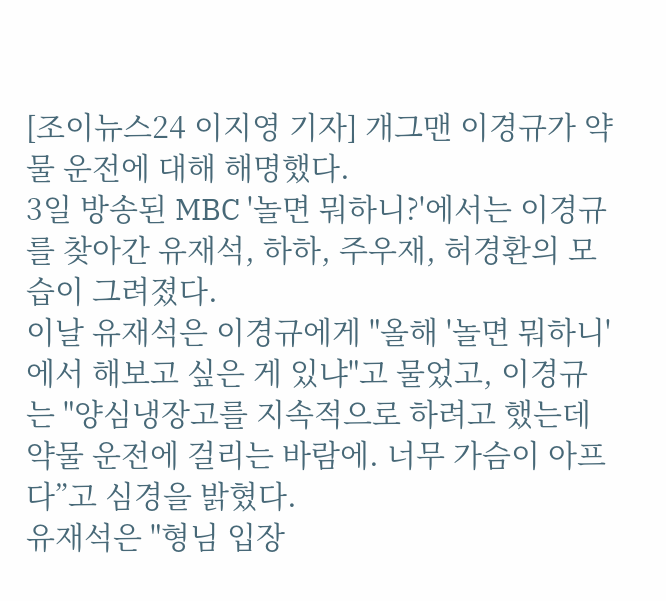[조이뉴스24 이지영 기자] 개그맨 이경규가 약물 운전에 대해 해명했다.
3일 방송된 MBC '놀면 뭐하니?'에서는 이경규를 찾아간 유재석, 하하, 주우재, 허경환의 모습이 그려졌다.
이날 유재석은 이경규에게 "올해 '놀면 뭐하니'에서 해보고 싶은 게 있냐"고 물었고, 이경규는 "양심냉장고를 지속적으로 하려고 했는데 약물 운전에 걸리는 바람에. 너무 가슴이 아프다”고 심경을 밝혔다.
유재석은 "형님 입장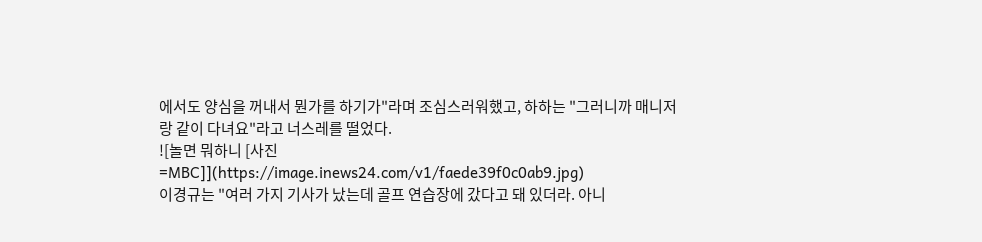에서도 양심을 꺼내서 뭔가를 하기가"라며 조심스러워했고, 하하는 "그러니까 매니저랑 같이 다녀요"라고 너스레를 떨었다.
![놀면 뭐하니 [사진=MBC]](https://image.inews24.com/v1/faede39f0c0ab9.jpg)
이경규는 "여러 가지 기사가 났는데 골프 연습장에 갔다고 돼 있더라. 아니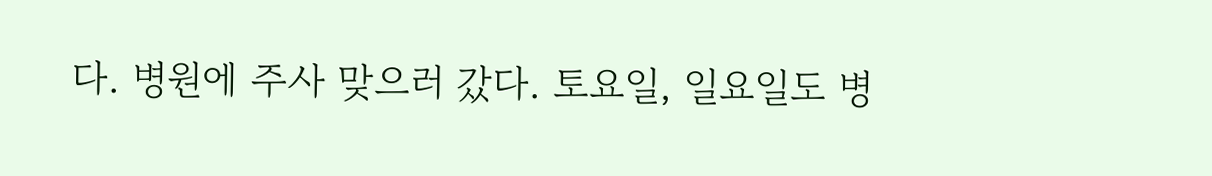다. 병원에 주사 맞으러 갔다. 토요일, 일요일도 병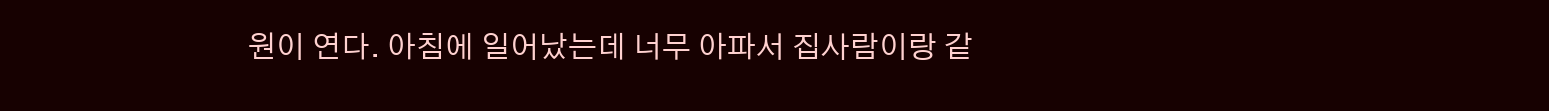원이 연다. 아침에 일어났는데 너무 아파서 집사람이랑 같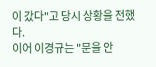이 갔다"고 당시 상황을 전했다.
이어 이경규는 "문을 안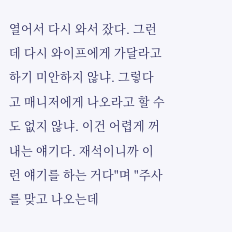열어서 다시 와서 잤다. 그런데 다시 와이프에게 가달라고 하기 미안하지 않냐. 그렇다고 매니저에게 나오라고 할 수도 없지 않냐. 이건 어렵게 꺼내는 얘기다. 재석이니까 이런 얘기를 하는 거다"며 "주사를 맞고 나오는데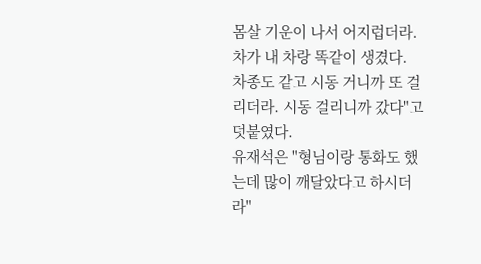몸살 기운이 나서 어지럽더라. 차가 내 차랑 똑같이 생겼다. 차종도 같고 시동 거니까 또 걸리더라. 시동 걸리니까 갔다"고 덧붙였다.
유재석은 "형님이랑 통화도 했는데 많이 깨달았다고 하시더라"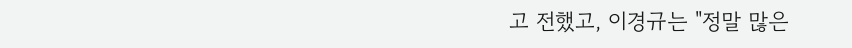고 전했고, 이경규는 "정말 많은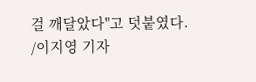걸 깨달았다"고 덧붙였다.
/이지영 기자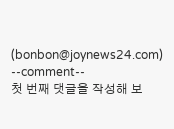(bonbon@joynews24.com)
--comment--
첫 번째 댓글을 작성해 보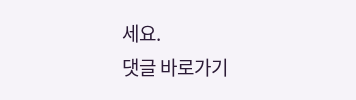세요.
댓글 바로가기